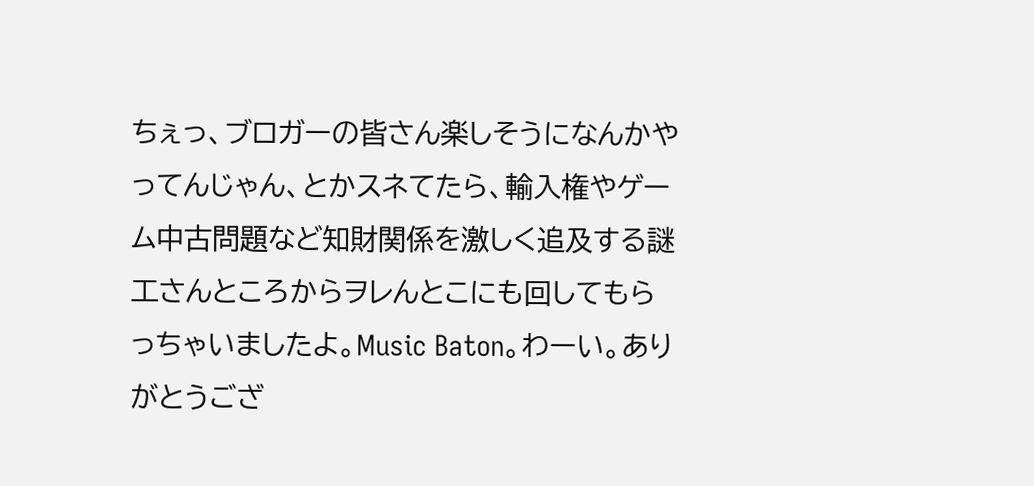ちぇっ、ブロガーの皆さん楽しそうになんかやってんじゃん、とかスネてたら、輸入権やゲーム中古問題など知財関係を激しく追及する謎工さんところからヲレんとこにも回してもらっちゃいましたよ。Music Baton。わーい。ありがとうござ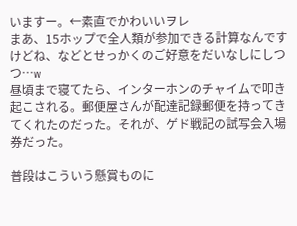いますー。←素直でかわいいヲレ
まあ、15ホップで全人類が参加できる計算なんですけどね、などとせっかくのご好意をだいなしにしつつ…w
昼頃まで寝てたら、インターホンのチャイムで叩き起こされる。郵便屋さんが配達記録郵便を持ってきてくれたのだった。それが、ゲド戦記の試写会入場券だった。

普段はこういう懸賞ものに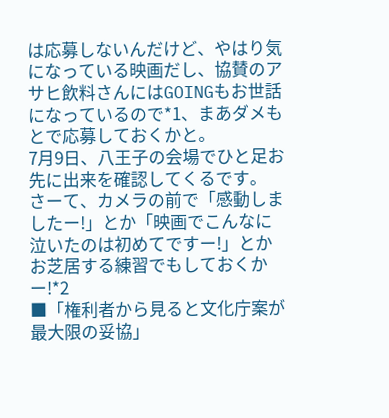は応募しないんだけど、やはり気になっている映画だし、協賛のアサヒ飲料さんにはGOINGもお世話になっているので*1、まあダメもとで応募しておくかと。
7月9日、八王子の会場でひと足お先に出来を確認してくるです。
さーて、カメラの前で「感動しましたー!」とか「映画でこんなに泣いたのは初めてですー!」とかお芝居する練習でもしておくかー!*2
■「権利者から見ると文化庁案が最大限の妥協」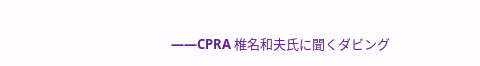――CPRA 椎名和夫氏に聞くダビング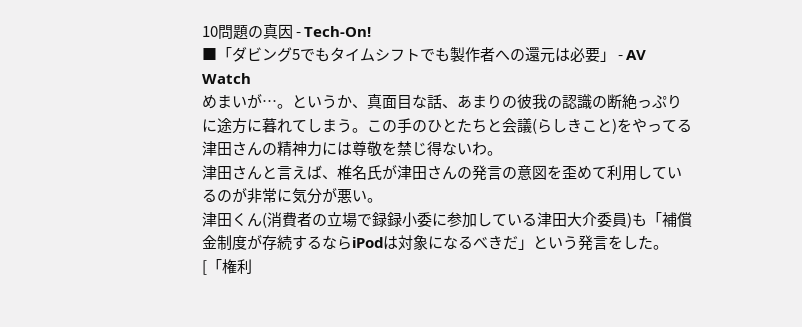10問題の真因 - Tech-On!
■「ダビング5でもタイムシフトでも製作者への還元は必要」 - AV Watch
めまいが…。というか、真面目な話、あまりの彼我の認識の断絶っぷりに途方に暮れてしまう。この手のひとたちと会議(らしきこと)をやってる津田さんの精神力には尊敬を禁じ得ないわ。
津田さんと言えば、椎名氏が津田さんの発言の意図を歪めて利用しているのが非常に気分が悪い。
津田くん(消費者の立場で録録小委に参加している津田大介委員)も「補償金制度が存続するならiPodは対象になるべきだ」という発言をした。
[「権利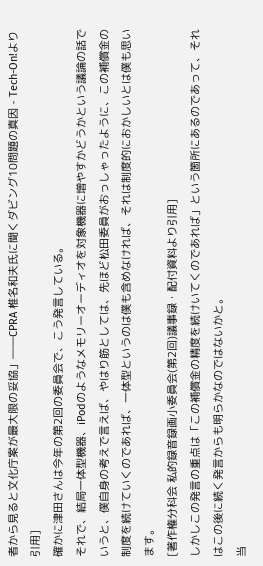者から見ると文化庁案が最大限の妥協」――CPRA 椎名和夫氏に聞くダビング10問題の真因 - Tech-On!より引用]
確かに津田さんは今年の第2回の委員会で、こう発言している。
それで、結局一体型機器、iPodのようなメモリーオーディオを対象機器に増やすかどうかという議論の話でいうと、僕自身の考えで言えば、やはり筋としては、先ほど松田委員がおっしゃったように、この補償金の制度を続けていくのであれば、一体型というのは僕も含めなければ、それは制度的におかしいとは僕も思います。
[著作権分科会 私的録音録画小委員会(第2回)議事録・配付資料より引用]
しかしこの発言の重点は「この補償金の精度を続けいてくのであれば」という箇所にあるのであって、それはこの後に続く発言からも明らかなのではないかと。
当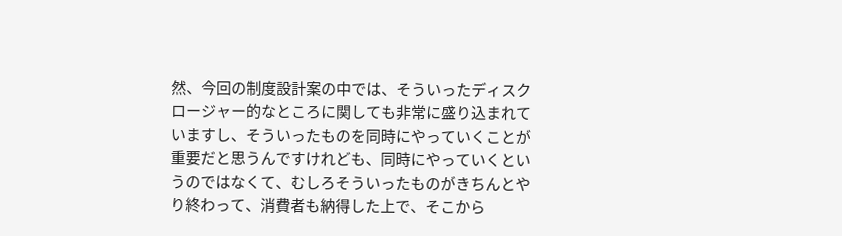然、今回の制度設計案の中では、そういったディスクロージャー的なところに関しても非常に盛り込まれていますし、そういったものを同時にやっていくことが重要だと思うんですけれども、同時にやっていくというのではなくて、むしろそういったものがきちんとやり終わって、消費者も納得した上で、そこから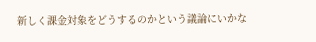新しく課金対象をどうするのかという議論にいかな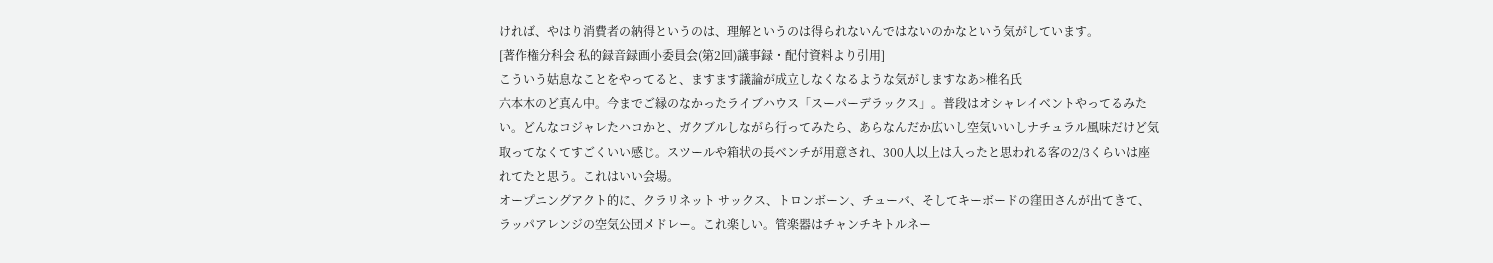ければ、やはり消費者の納得というのは、理解というのは得られないんではないのかなという気がしています。
[著作権分科会 私的録音録画小委員会(第2回)議事録・配付資料より引用]
こういう姑息なことをやってると、ますます議論が成立しなくなるような気がしますなあ>椎名氏
六本木のど真ん中。今までご縁のなかったライブハウス「スーパーデラックス」。普段はオシャレイベントやってるみたい。どんなコジャレたハコかと、ガクブルしながら行ってみたら、あらなんだか広いし空気いいしナチュラル風味だけど気取ってなくてすごくいい感じ。スツールや箱状の長ベンチが用意され、300人以上は入ったと思われる客の2/3くらいは座れてたと思う。これはいい会場。
オープニングアクト的に、クラリネット サックス、トロンボーン、チューバ、そしてキーボードの窪田さんが出てきて、ラッパアレンジの空気公団メドレー。これ楽しい。管楽器はチャンチキトルネー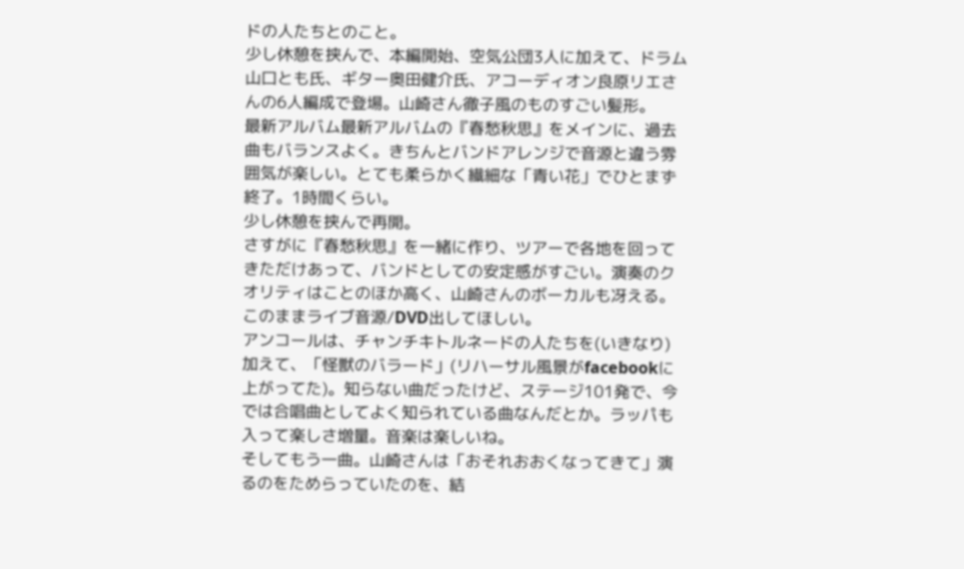ドの人たちとのこと。
少し休憩を挟んで、本編開始、空気公団3人に加えて、ドラム山口とも氏、ギター奥田健介氏、アコーディオン良原リエさんの6人編成で登場。山崎さん徹子風のものすごい髪形。
最新アルバム最新アルバムの『春愁秋思』をメインに、過去曲もバランスよく。きちんとバンドアレンジで音源と違う雰囲気が楽しい。とても柔らかく繊細な「青い花」でひとまず終了。1時間くらい。
少し休憩を挟んで再開。
さすがに『春愁秋思』を一緒に作り、ツアーで各地を回ってきただけあって、バンドとしての安定感がすごい。演奏のクオリティはことのほか高く、山崎さんのボーカルも冴える。このままライブ音源/DVD出してほしい。
アンコールは、チャンチキトルネードの人たちを(いきなり)加えて、「怪獣のバラード」(リハーサル風景がfacebookに上がってた)。知らない曲だったけど、ステージ101発で、今では合唱曲としてよく知られている曲なんだとか。ラッパも入って楽しさ増量。音楽は楽しいね。
そしてもう一曲。山崎さんは「おそれおおくなってきて」演るのをためらっていたのを、結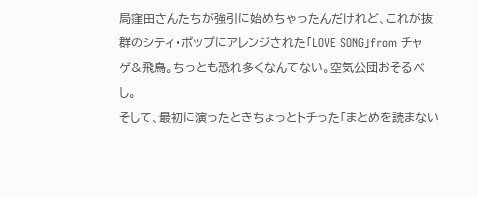局窪田さんたちが強引に始めちゃったんだけれど、これが抜群のシティ・ポップにアレンジされた「LOVE SONG」from チャゲ&飛鳥。ちっとも恐れ多くなんてない。空気公団おそるべし。
そして、最初に演ったときちょっとトチった「まとめを読まない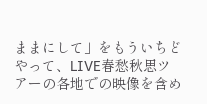ままにして」をもういちどやって、LIVE春愁秋思ツアーの各地での映像を含め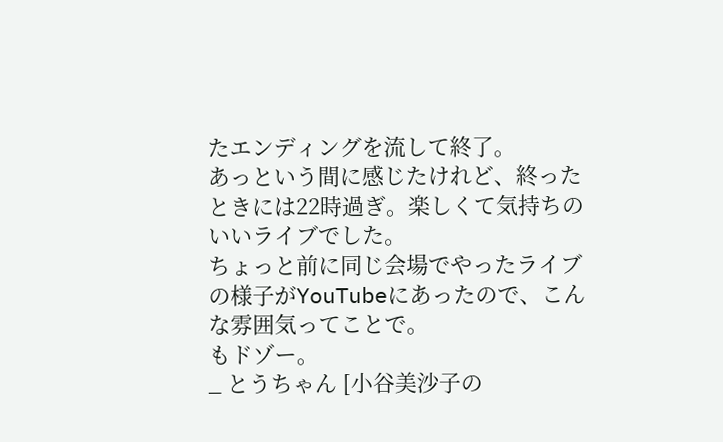たエンディングを流して終了。
あっという間に感じたけれど、終ったときには22時過ぎ。楽しくて気持ちのいいライブでした。
ちょっと前に同じ会場でやったライブの様子がYouTubeにあったので、こんな雰囲気ってことで。
もドゾー。
_ とうちゃん [小谷美沙子の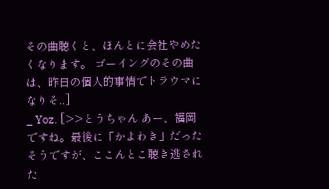その曲聴くと、ほんとに会社やめたくなります。 ゴーイングのその曲は、昨日の個人的事情でトラウマになりそ..]
_ Yoz. [>>とうちゃん あー、福岡ですね。最後に「かよわき」だったそうですが、ここんとこ聴き逃された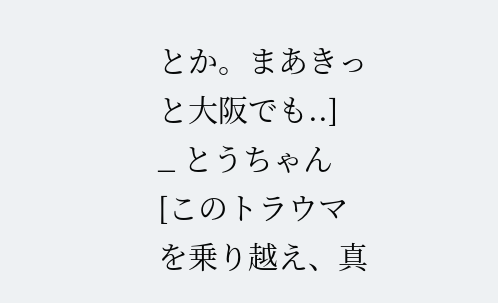とか。まあきっと大阪でも..]
_ とうちゃん [このトラウマを乗り越え、真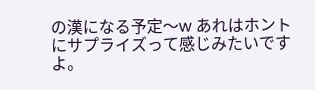の漢になる予定〜w あれはホントにサプライズって感じみたいですよ。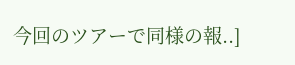今回のツアーで同様の報..]